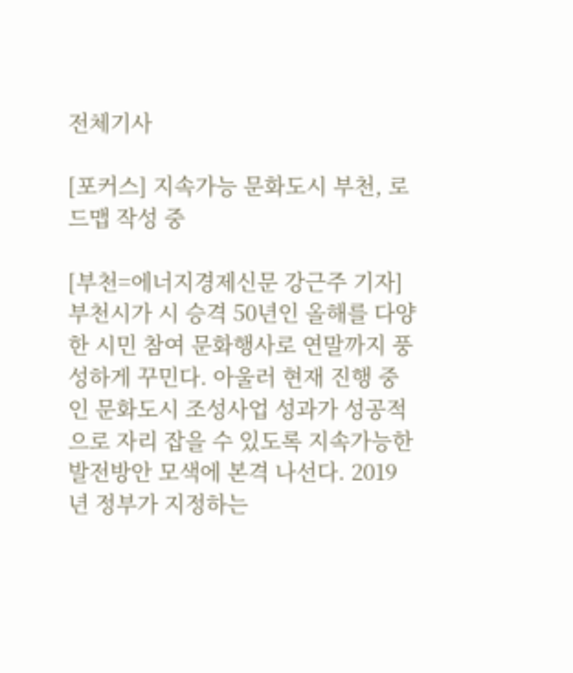전체기사

[포커스] 지속가능 문화도시 부천, 로드맵 작성 중

[부천=에너지경제신문 강근주 기자] 부천시가 시 승격 50년인 올해를 다양한 시민 참여 문화행사로 연말까지 풍성하게 꾸민다. 아울러 현재 진행 중인 문화도시 조성사업 성과가 성공적으로 자리 잡을 수 있도록 지속가능한 발전방안 모색에 본격 나선다. 2019년 정부가 지정하는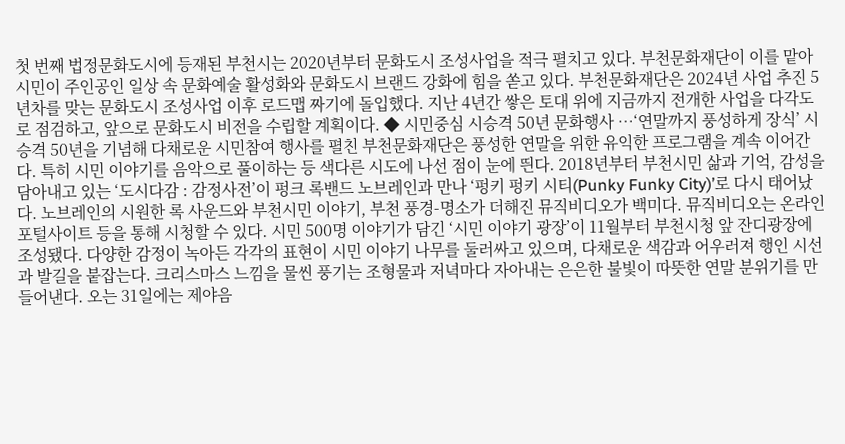첫 번째 법정문화도시에 등재된 부천시는 2020년부터 문화도시 조성사업을 적극 펼치고 있다. 부천문화재단이 이를 맡아 시민이 주인공인 일상 속 문화예술 활성화와 문화도시 브랜드 강화에 힘을 쏟고 있다. 부천문화재단은 2024년 사업 추진 5년차를 맞는 문화도시 조성사업 이후 로드맵 짜기에 돌입했다. 지난 4년간 쌓은 토대 위에 지금까지 전개한 사업을 다각도로 점검하고, 앞으로 문화도시 비전을 수립할 계획이다. ◆ 시민중심 시승격 50년 문화행사 …‘연말까지 풍성하게 장식’ 시 승격 50년을 기념해 다채로운 시민참여 행사를 펼친 부천문화재단은 풍성한 연말을 위한 유익한 프로그램을 계속 이어간다. 특히 시민 이야기를 음악으로 풀이하는 등 색다른 시도에 나선 점이 눈에 띈다. 2018년부터 부천시민 삶과 기억, 감성을 담아내고 있는 ‘도시다감 : 감정사전’이 펑크 록밴드 노브레인과 만나 ‘펑키 펑키 시티(Punky Funky City)’로 다시 태어났다. 노브레인의 시원한 록 사운드와 부천시민 이야기, 부천 풍경-명소가 더해진 뮤직비디오가 백미다. 뮤직비디오는 온라인 포털사이트 등을 통해 시청할 수 있다. 시민 500명 이야기가 담긴 ‘시민 이야기 광장’이 11월부터 부천시청 앞 잔디광장에 조성됐다. 다양한 감정이 녹아든 각각의 표현이 시민 이야기 나무를 둘러싸고 있으며, 다채로운 색감과 어우러져 행인 시선과 발길을 붙잡는다. 크리스마스 느낌을 물씬 풍기는 조형물과 저녁마다 자아내는 은은한 불빛이 따뜻한 연말 분위기를 만들어낸다. 오는 31일에는 제야음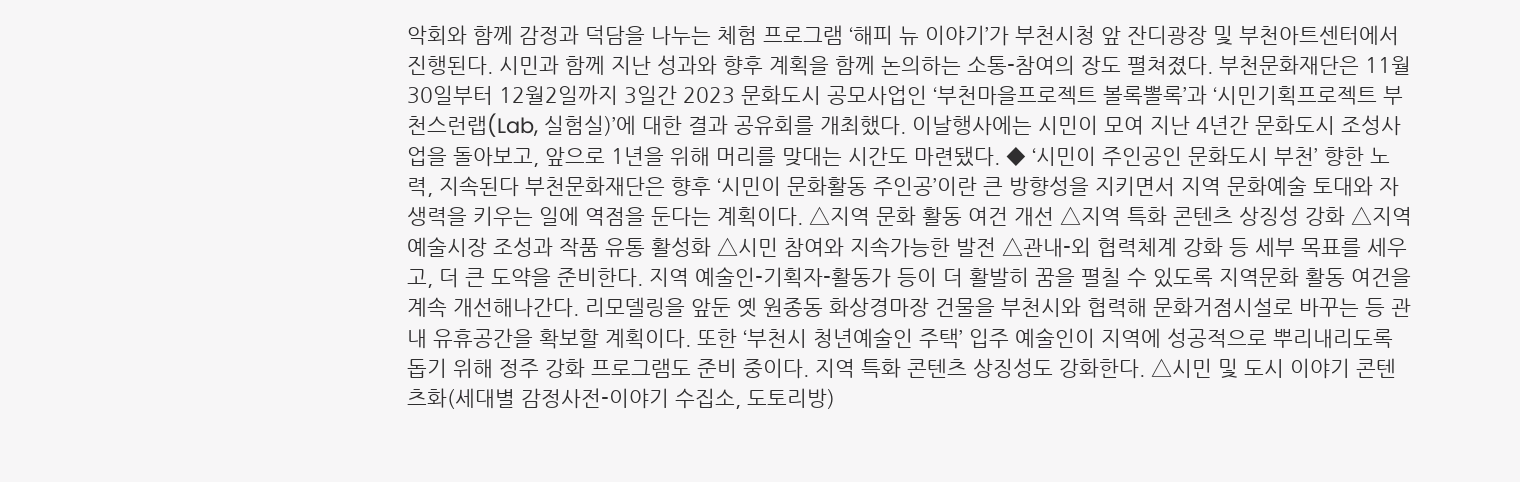악회와 함께 감정과 덕담을 나누는 체험 프로그램 ‘해피 뉴 이야기’가 부천시청 앞 잔디광장 및 부천아트센터에서 진행된다. 시민과 함께 지난 성과와 향후 계획을 함께 논의하는 소통-참여의 장도 펼쳐졌다. 부천문화재단은 11월30일부터 12월2일까지 3일간 2023 문화도시 공모사업인 ‘부천마을프로젝트 볼록뽈록’과 ‘시민기획프로젝트 부천스런랩(Lab, 실험실)’에 대한 결과 공유회를 개최했다. 이날행사에는 시민이 모여 지난 4년간 문화도시 조성사업을 돌아보고, 앞으로 1년을 위해 머리를 맞대는 시간도 마련됐다. ◆ ‘시민이 주인공인 문화도시 부천’ 향한 노력, 지속된다 부천문화재단은 향후 ‘시민이 문화활동 주인공’이란 큰 방향성을 지키면서 지역 문화예술 토대와 자생력을 키우는 일에 역점을 둔다는 계획이다. △지역 문화 활동 여건 개선 △지역 특화 콘텐츠 상징성 강화 △지역 예술시장 조성과 작품 유통 활성화 △시민 참여와 지속가능한 발전 △관내-외 협력체계 강화 등 세부 목표를 세우고, 더 큰 도약을 준비한다. 지역 예술인-기획자-활동가 등이 더 활발히 꿈을 펼칠 수 있도록 지역문화 활동 여건을 계속 개선해나간다. 리모델링을 앞둔 옛 원종동 화상경마장 건물을 부천시와 협력해 문화거점시설로 바꾸는 등 관내 유휴공간을 확보할 계획이다. 또한 ‘부천시 청년예술인 주택’ 입주 예술인이 지역에 성공적으로 뿌리내리도록 돕기 위해 정주 강화 프로그램도 준비 중이다. 지역 특화 콘텐츠 상징성도 강화한다. △시민 및 도시 이야기 콘텐츠화(세대별 감정사전-이야기 수집소, 도토리방)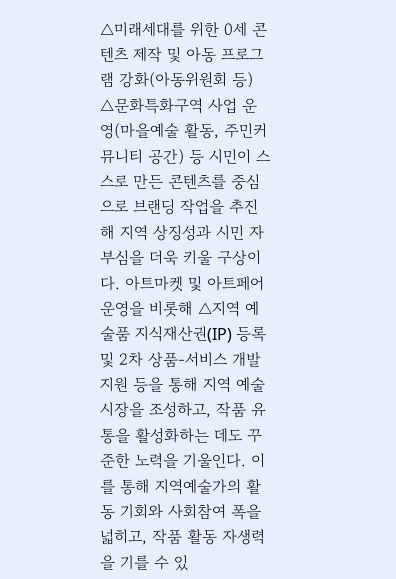△미래세대를 위한 0세 콘텐츠 제작 및 아동 프로그램 강화(아동위원회 등) △문화특화구역 사업 운영(마을예술 활동, 주민커뮤니티 공간) 등 시민이 스스로 만든 콘텐츠를 중심으로 브랜딩 작업을 추진해 지역 상징성과 시민 자부심을 더욱 키울 구상이다. 아트마켓 및 아트페어 운영을 비롯해 △지역 예술품 지식재산권(IP) 등록 및 2차 상품-서비스 개발 지원 등을 통해 지역 예술시장을 조성하고, 작품 유통을 활성화하는 데도 꾸준한 노력을 기울인다. 이를 통해 지역예술가의 활동 기회와 사회참여 폭을 넓히고, 작품 활동 자생력을 기를 수 있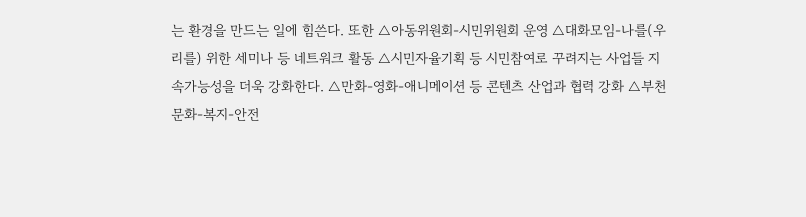는 환경을 만드는 일에 힘쓴다. 또한 △아동위원회-시민위원회 운영 △대화모임-나를(우리를) 위한 세미나 등 네트워크 활동 △시민자율기획 등 시민참여로 꾸려지는 사업들 지속가능성을 더욱 강화한다. △만화-영화-애니메이션 등 콘텐츠 산업과 협력 강화 △부천 문화-복지-안전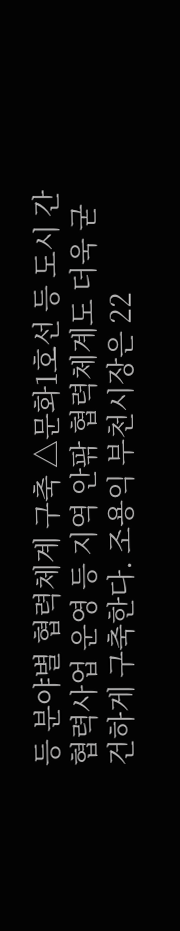등 분야별 협력체계 구축 △문화1호선 등 도시 간 협력사업 운영 등 지역 안팎 협력체계도 더욱 굳건하게 구축한다. 조용익 부천시장은 22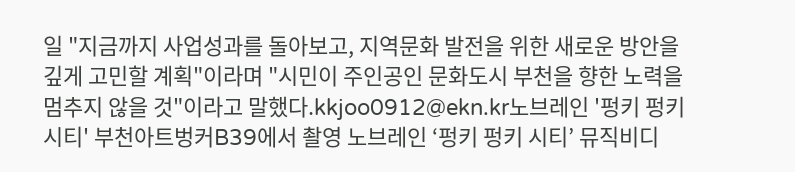일 "지금까지 사업성과를 돌아보고, 지역문화 발전을 위한 새로운 방안을 깊게 고민할 계획"이라며 "시민이 주인공인 문화도시 부천을 향한 노력을 멈추지 않을 것"이라고 말했다.kkjoo0912@ekn.kr노브레인 '펑키 펑키 시티' 부천아트벙커B39에서 촬영 노브레인 ‘펑키 펑키 시티’ 뮤직비디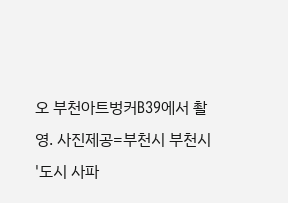오 부천아트벙커B39에서 촬영. 사진제공=부천시 부천시 '도시 사파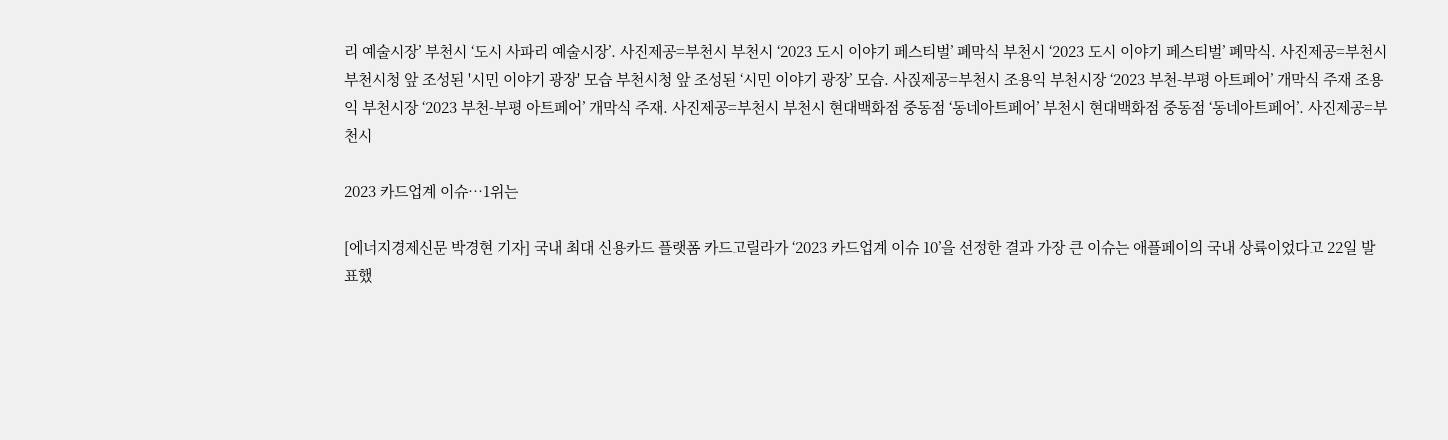리 예술시장’ 부천시 ‘도시 사파리 예술시장’. 사진제공=부천시 부천시 ‘2023 도시 이야기 페스티벌’ 폐막식 부천시 ‘2023 도시 이야기 페스티벌’ 폐막식. 사진제공=부천시 부천시청 앞 조성된 '시민 이야기 광장' 모습 부천시청 앞 조성된 ‘시민 이야기 광장’ 모습. 사짅제공=부천시 조용익 부천시장 ‘2023 부천-부평 아트페어’ 개막식 주재 조용익 부천시장 ‘2023 부천-부평 아트페어’ 개막식 주재. 사진제공=부천시 부천시 현대백화점 중동점 ‘동네아트페어’ 부천시 현대백화점 중동점 ‘동네아트페어’. 사진제공=부천시

2023 카드업계 이슈…1위는

[에너지경제신문 박경현 기자] 국내 최대 신용카드 플랫폼 카드고릴라가 ‘2023 카드업계 이슈 10’을 선정한 결과 가장 큰 이슈는 애플페이의 국내 상륙이었다고 22일 발표했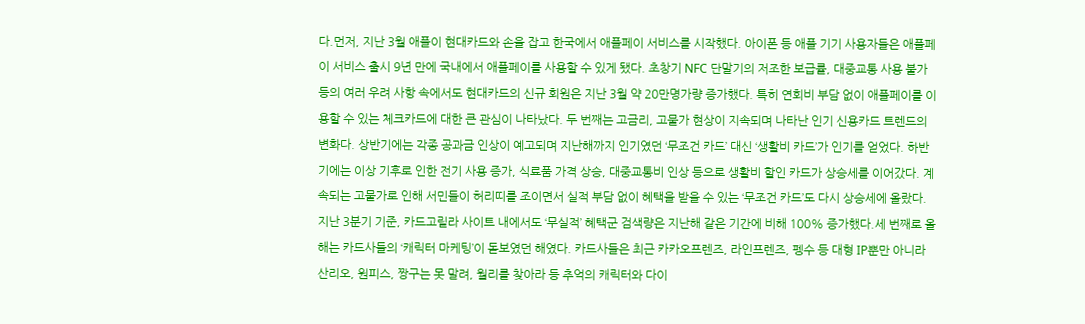다.먼저, 지난 3월 애플이 현대카드와 손을 잡고 한국에서 애플페이 서비스를 시작했다. 아이폰 등 애플 기기 사용자들은 애플페이 서비스 출시 9년 만에 국내에서 애플페이를 사용할 수 있게 됐다. 초창기 NFC 단말기의 저조한 보급률, 대중교통 사용 불가 등의 여러 우려 사항 속에서도 현대카드의 신규 회원은 지난 3월 약 20만명가량 증가했다. 특히 연회비 부담 없이 애플페이를 이용할 수 있는 체크카드에 대한 큰 관심이 나타났다. 두 번째는 고금리, 고물가 현상이 지속되며 나타난 인기 신용카드 트렌드의 변화다. 상반기에는 각종 공과금 인상이 예고되며 지난해까지 인기였던 ‘무조건 카드’ 대신 ‘생활비 카드’가 인기를 얻었다. 하반기에는 이상 기후로 인한 전기 사용 증가, 식료품 가격 상승, 대중교통비 인상 등으로 생활비 할인 카드가 상승세를 이어갔다. 계속되는 고물가로 인해 서민들이 허리띠를 조이면서 실적 부담 없이 혜택을 받을 수 있는 ‘무조건 카드’도 다시 상승세에 올랐다. 지난 3분기 기준, 카드고릴라 사이트 내에서도 ‘무실적’ 혜택군 검색량은 지난해 같은 기간에 비해 100% 증가했다.세 번째로 올해는 카드사들의 ‘캐릭터 마케팅’이 돋보였던 해였다. 카드사들은 최근 카카오프렌즈, 라인프렌즈, 펭수 등 대형 IP뿐만 아니라 산리오, 원피스, 짱구는 못 말려, 월리를 찾아라 등 추억의 캐릭터와 다이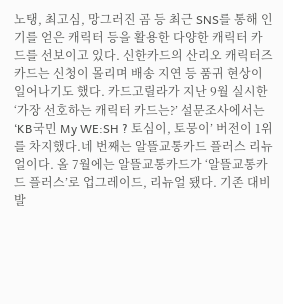노탱, 최고심, 망그러진 곰 등 최근 SNS를 통해 인기를 얻은 캐릭터 등을 활용한 다양한 캐릭터 카드를 선보이고 있다. 신한카드의 산리오 캐릭터즈 카드는 신청이 몰리며 배송 지연 등 품귀 현상이 일어나기도 했다. 카드고릴라가 지난 9월 실시한 ‘가장 선호하는 캐릭터 카드는?’ 설문조사에서는 ‘KB국민 My WE:SH ? 토심이, 토뭉이’ 버전이 1위를 차지했다.네 번째는 알뜰교통카드 플러스 리뉴얼이다. 올 7월에는 알뜰교통카드가 ‘알뜰교통카드 플러스’로 업그레이드, 리뉴얼 됐다. 기존 대비 발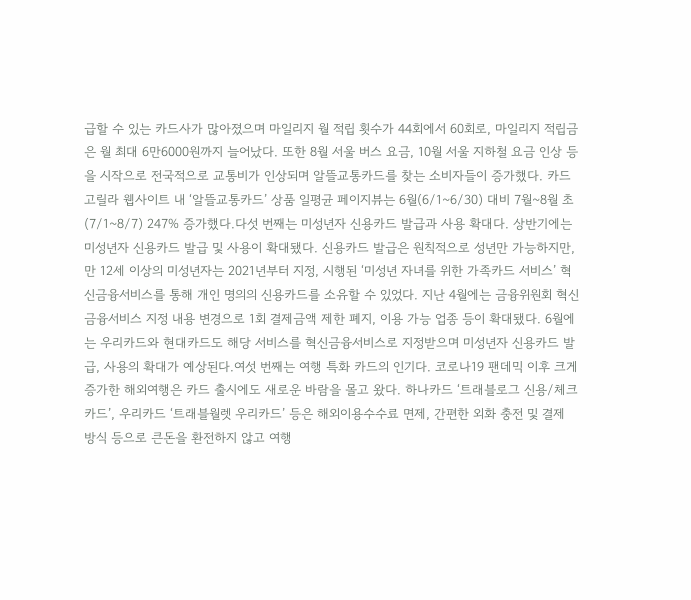급할 수 있는 카드사가 많아졌으며 마일리지 월 적립 횟수가 44회에서 60회로, 마일리지 적립금은 월 최대 6만6000원까지 늘어났다. 또한 8월 서울 버스 요금, 10월 서울 지하철 요금 인상 등을 시작으로 전국적으로 교통비가 인상되며 알뜰교통카드를 찾는 소비자들이 증가했다. 카드고릴라 웹사이트 내 ‘알뜰교통카드’ 상품 일평균 페이지뷰는 6월(6/1~6/30) 대비 7월~8월 초(7/1~8/7) 247% 증가했다.다섯 번째는 미성년자 신용카드 발급과 사용 확대다. 상반기에는 미성년자 신용카드 발급 및 사용이 확대됐다. 신용카드 발급은 원칙적으로 성년만 가능하지만, 만 12세 이상의 미성년자는 2021년부터 지정, 시행된 ‘미성년 자녀를 위한 가족카드 서비스’ 혁신금융서비스를 통해 개인 명의의 신용카드를 소유할 수 있었다. 지난 4월에는 금융위원회 혁신금융서비스 지정 내용 변경으로 1회 결제금액 제한 폐지, 이용 가능 업종 등이 확대됐다. 6월에는 우리카드와 현대카드도 해당 서비스를 혁신금융서비스로 지정받으며 미성년자 신용카드 발급, 사용의 확대가 예상된다.여섯 번째는 여행 특화 카드의 인기다. 코로나19 팬데믹 이후 크게 증가한 해외여행은 카드 출시에도 새로운 바람을 몰고 왔다. 하나카드 ‘트래블로그 신용/체크카드’, 우리카드 ‘트래블월렛 우리카드’ 등은 해외이용수수료 면제, 간편한 외화 충전 및 결제 방식 등으로 큰돈을 환전하지 않고 여행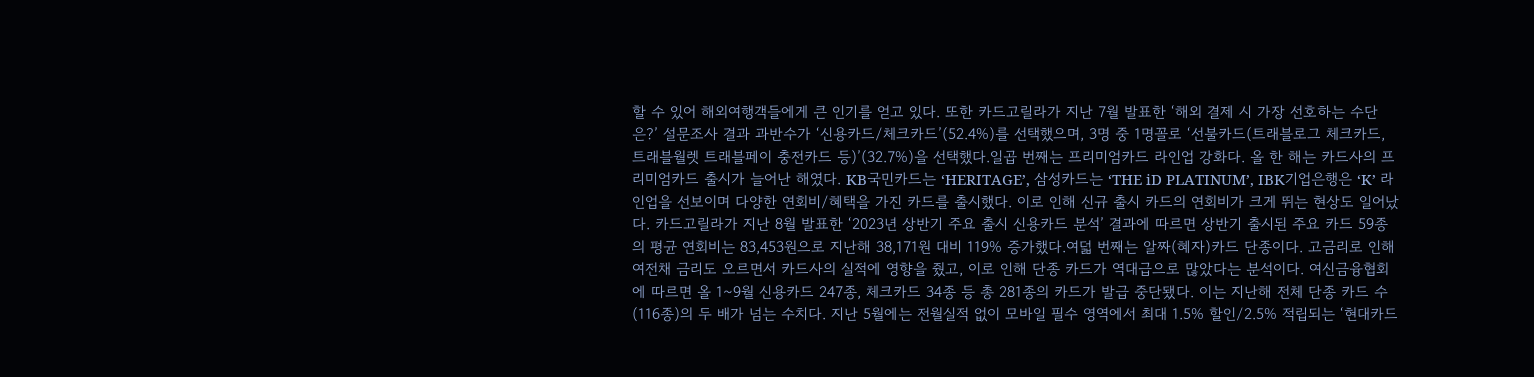할 수 있어 해외여행객들에게 큰 인기를 얻고 있다. 또한 카드고릴라가 지난 7월 발표한 ‘해외 결제 시 가장 선호하는 수단은?’ 설문조사 결과 과반수가 ‘신용카드/체크카드’(52.4%)를 선택했으며, 3명 중 1명꼴로 ‘선불카드(트래블로그 체크카드, 트래블월렛 트래블페이 충전카드 등)’(32.7%)을 선택했다.일곱 번째는 프리미엄카드 라인업 강화다. 올 한 해는 카드사의 프리미엄카드 출시가 늘어난 해였다. KB국민카드는 ‘HERITAGE’, 삼성카드는 ‘THE iD PLATINUM’, IBK기업은행은 ‘K’ 라인업을 선보이며 다양한 연회비/혜택을 가진 카드를 출시했다. 이로 인해 신규 출시 카드의 연회비가 크게 뛰는 현상도 일어났다. 카드고릴라가 지난 8월 발표한 ‘2023년 상반기 주요 출시 신용카드 분석’ 결과에 따르면 상반기 출시된 주요 카드 59종의 평균 연회비는 83,453원으로 지난해 38,171원 대비 119% 증가했다.여덟 번째는 알짜(혜자)카드 단종이다. 고금리로 인해 여전채 금리도 오르면서 카드사의 실적에 영향을 줬고, 이로 인해 단종 카드가 역대급으로 많았다는 분석이다. 여신금융협회에 따르면 올 1~9월 신용카드 247종, 체크카드 34종 등 총 281종의 카드가 발급 중단됐다. 이는 지난해 전체 단종 카드 수(116종)의 두 배가 넘는 수치다. 지난 5월에는 전월실적 없이 모바일 필수 영역에서 최대 1.5% 할인/2.5% 적립되는 ‘현대카드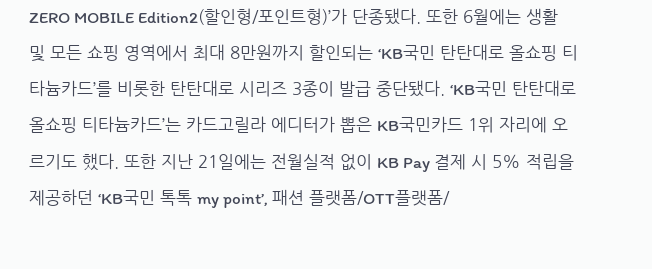ZERO MOBILE Edition2(할인형/포인트형)’가 단종됐다. 또한 6월에는 생활 및 모든 쇼핑 영역에서 최대 8만원까지 할인되는 ‘KB국민 탄탄대로 올쇼핑 티타늄카드’를 비롯한 탄탄대로 시리즈 3종이 발급 중단됐다. ‘KB국민 탄탄대로 올쇼핑 티타늄카드’는 카드고릴라 에디터가 뽑은 KB국민카드 1위 자리에 오르기도 했다. 또한 지난 21일에는 전월실적 없이 KB Pay 결제 시 5% 적립을 제공하던 ‘KB국민 톡톡 my point’, 패션 플랫폼/OTT플랫폼/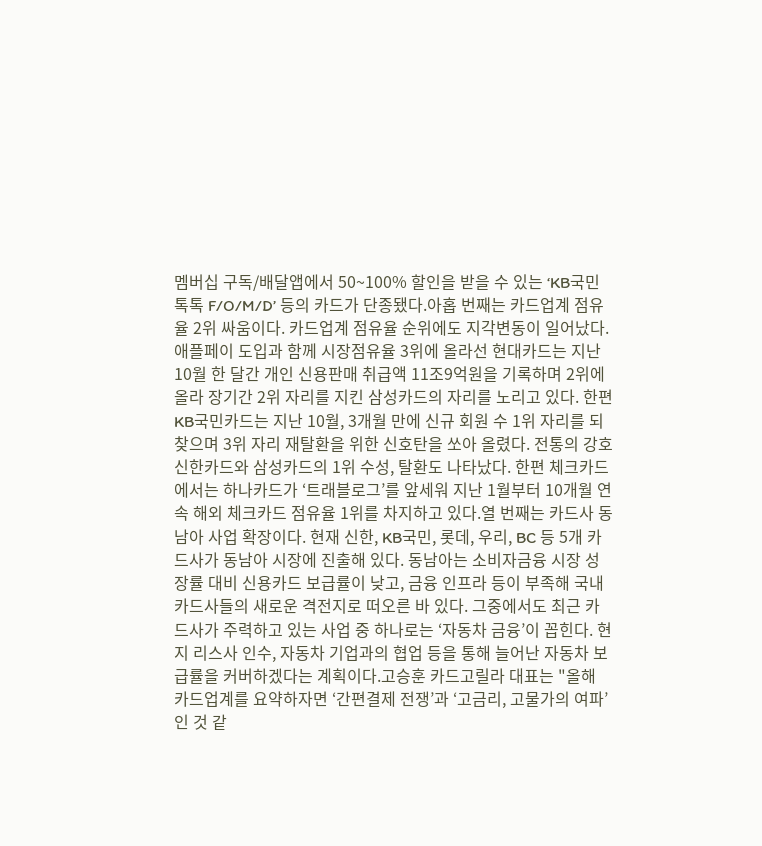멤버십 구독/배달앱에서 50~100% 할인을 받을 수 있는 ‘KB국민 톡톡 F/O/M/D’ 등의 카드가 단종됐다.아홉 번째는 카드업계 점유율 2위 싸움이다. 카드업계 점유율 순위에도 지각변동이 일어났다. 애플페이 도입과 함께 시장점유율 3위에 올라선 현대카드는 지난 10월 한 달간 개인 신용판매 취급액 11조9억원을 기록하며 2위에 올라 장기간 2위 자리를 지킨 삼성카드의 자리를 노리고 있다. 한편 KB국민카드는 지난 10월, 3개월 만에 신규 회원 수 1위 자리를 되찾으며 3위 자리 재탈환을 위한 신호탄을 쏘아 올렸다. 전통의 강호 신한카드와 삼성카드의 1위 수성, 탈환도 나타났다. 한편 체크카드에서는 하나카드가 ‘트래블로그’를 앞세워 지난 1월부터 10개월 연속 해외 체크카드 점유율 1위를 차지하고 있다.열 번째는 카드사 동남아 사업 확장이다. 현재 신한, KB국민, 롯데, 우리, BC 등 5개 카드사가 동남아 시장에 진출해 있다. 동남아는 소비자금융 시장 성장률 대비 신용카드 보급률이 낮고, 금융 인프라 등이 부족해 국내 카드사들의 새로운 격전지로 떠오른 바 있다. 그중에서도 최근 카드사가 주력하고 있는 사업 중 하나로는 ‘자동차 금융’이 꼽힌다. 현지 리스사 인수, 자동차 기업과의 협업 등을 통해 늘어난 자동차 보급률을 커버하겠다는 계획이다.고승훈 카드고릴라 대표는 "올해 카드업계를 요약하자면 ‘간편결제 전쟁’과 ‘고금리, 고물가의 여파’인 것 같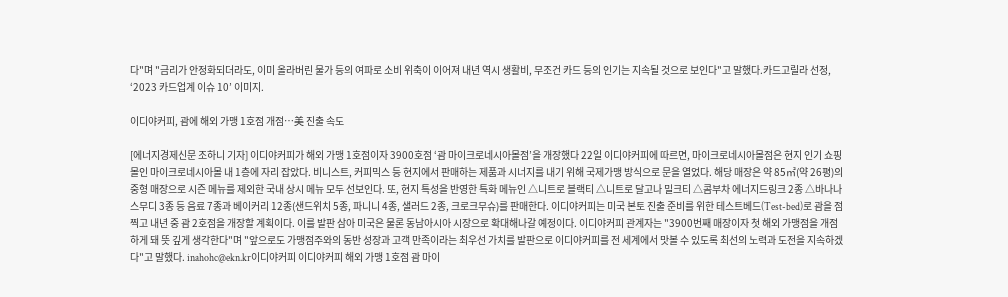다"며 "금리가 안정화되더라도, 이미 올라버린 물가 등의 여파로 소비 위축이 이어져 내년 역시 생활비, 무조건 카드 등의 인기는 지속될 것으로 보인다"고 말했다.카드고릴라 선정, ‘2023 카드업계 이슈 10’ 이미지.

이디야커피, 괌에 해외 가맹 1호점 개점…美 진출 속도

[에너지경제신문 조하니 기자] 이디야커피가 해외 가맹 1호점이자 3900호점 ‘괌 마이크로네시아몰점’을 개장했다 22일 이디야커피에 따르면, 마이크로네시아몰점은 현지 인기 쇼핑몰인 마이크로네시아몰 내 1층에 자리 잡았다. 비니스트, 커피믹스 등 현지에서 판매하는 제품과 시너지를 내기 위해 국제가맹 방식으로 문을 열었다. 해당 매장은 약 85㎡(약 26평)의 중형 매장으로 시즌 메뉴를 제외한 국내 상시 메뉴 모두 선보인다. 또, 현지 특성을 반영한 특화 메뉴인 △니트로 블랙티 △니트로 달고나 밀크티 △콤부차 에너지드링크 2종 △바나나 스무디 3종 등 음료 7종과 베이커리 12종(샌드위치 5종, 파니니 4종, 샐러드 2종, 크로크무슈)를 판매한다. 이디야커피는 미국 본토 진출 준비를 위한 테스트베드(Test-bed)로 괌을 점찍고 내년 중 괌 2호점을 개장할 계획이다. 이를 발판 삼아 미국은 물론 동남아시아 시장으로 확대해나갈 예정이다. 이디야커피 관계자는 "3900번째 매장이자 첫 해외 가맹점을 개점하게 돼 뜻 깊게 생각한다"며 "앞으로도 가맹점주와의 동반 성장과 고객 만족이라는 최우선 가치를 발판으로 이디야커피를 전 세계에서 맛볼 수 있도록 최선의 노력과 도전을 지속하겠다"고 말했다. inahohc@ekn.kr이디야커피 이디야커피 해외 가맹 1호점 괌 마이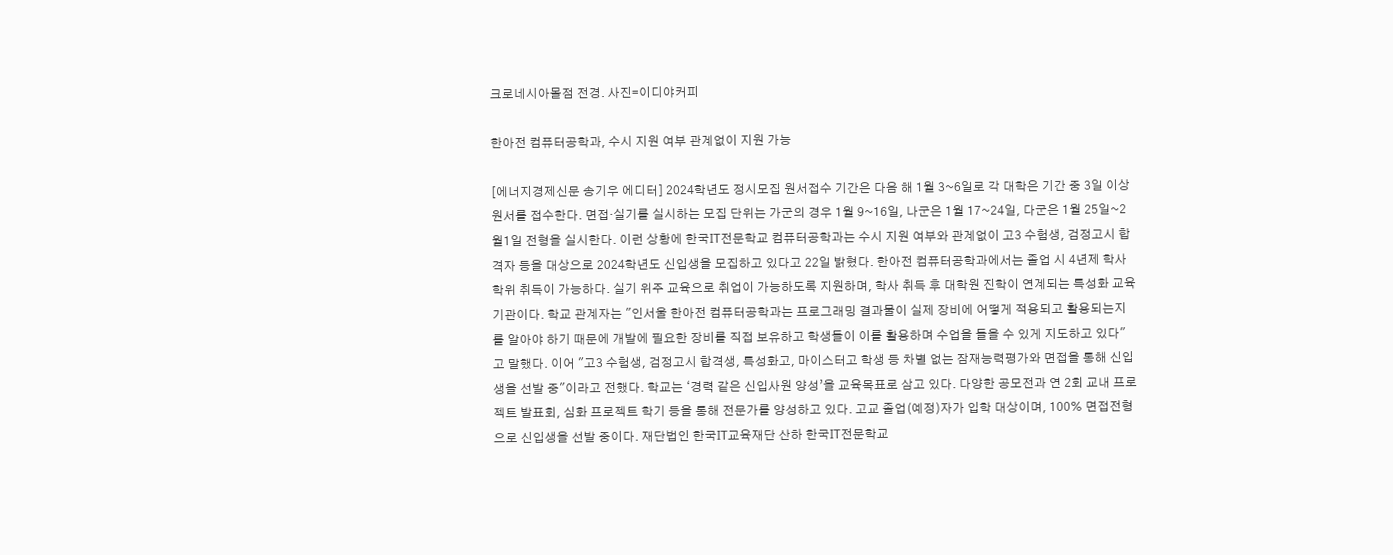크로네시아몰점 전경. 사진=이디야커피

한아전 컴퓨터공학과, 수시 지원 여부 관계없이 지원 가능

[에너지경제신문 송기우 에디터] 2024학년도 정시모집 원서접수 기간은 다음 해 1월 3~6일로 각 대학은 기간 중 3일 이상 원서를 접수한다. 면접·실기를 실시하는 모집 단위는 가군의 경우 1월 9~16일, 나군은 1월 17~24일, 다군은 1월 25일~2월1일 전형을 실시한다. 이런 상황에 한국IT전문학교 컴퓨터공학과는 수시 지원 여부와 관계없이 고3 수험생, 검정고시 합격자 등을 대상으로 2024학년도 신입생을 모집하고 있다고 22일 밝혔다. 한아전 컴퓨터공학과에서는 졸업 시 4년제 학사학위 취득이 가능하다. 실기 위주 교육으로 취업이 가능하도록 지원하며, 학사 취득 후 대학원 진학이 연계되는 특성화 교육기관이다. 학교 관계자는 "인서울 한아전 컴퓨터공학과는 프로그래밍 결과물이 실제 장비에 어떻게 적용되고 활용되는지를 알아야 하기 때문에 개발에 필요한 장비를 직접 보유하고 학생들이 이를 활용하며 수업을 들을 수 있게 지도하고 있다"고 말했다. 이어 "고3 수험생, 검정고시 합격생, 특성화고, 마이스터고 학생 등 차별 없는 잠재능력평가와 면접을 통해 신입생을 선발 중"이라고 전했다. 학교는 ‘경력 같은 신입사원 양성’을 교육목표로 삼고 있다. 다양한 공모전과 연 2회 교내 프로젝트 발표회, 심화 프로젝트 학기 등을 통해 전문가를 양성하고 있다. 고교 졸업(예정)자가 입학 대상이며, 100% 면접전형으로 신입생을 선발 중이다. 재단법인 한국IT교육재단 산하 한국IT전문학교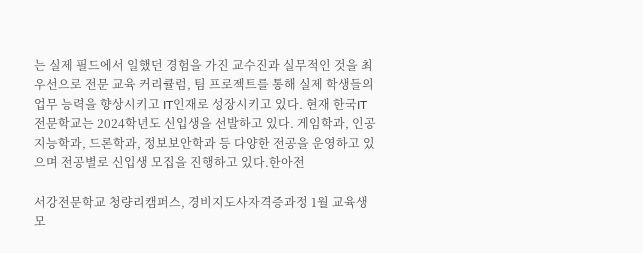는 실제 필드에서 일했던 경험을 가진 교수진과 실무적인 것을 최우선으로 전문 교육 커리큘럼, 팀 프로젝트를 통해 실제 학생들의 업무 능력을 향상시키고 IT인재로 성장시키고 있다. 현재 한국IT전문학교는 2024학년도 신입생을 선발하고 있다. 게임학과, 인공지능학과, 드론학과, 정보보안학과 등 다양한 전공을 운영하고 있으며 전공별로 신입생 모집을 진행하고 있다.한아전

서강전문학교 청량리캠퍼스, 경비지도사자격증과정 1월 교육생 모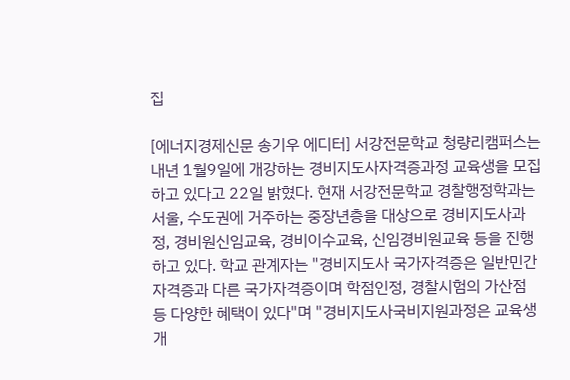집

[에너지경제신문 송기우 에디터] 서강전문학교 청량리캠퍼스는 내년 1월9일에 개강하는 경비지도사자격증과정 교육생을 모집하고 있다고 22일 밝혔다. 현재 서강전문학교 경찰행정학과는 서울, 수도권에 거주하는 중장년층을 대상으로 경비지도사과정, 경비원신임교육, 경비이수교육, 신임경비원교육 등을 진행하고 있다. 학교 관계자는 "경비지도사 국가자격증은 일반민간자격증과 다른 국가자격증이며 학점인정, 경찰시험의 가산점 등 다양한 혜택이 있다"며 "경비지도사국비지원과정은 교육생 개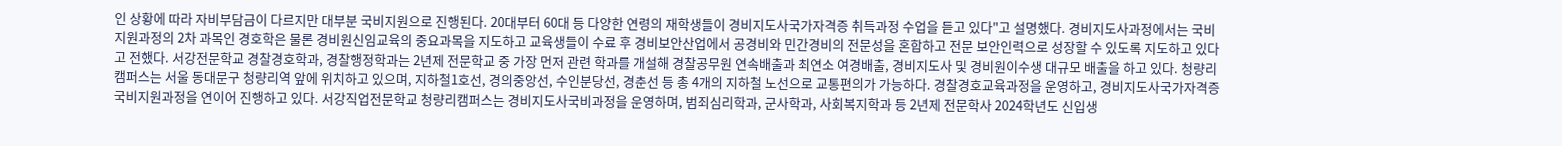인 상황에 따라 자비부담금이 다르지만 대부분 국비지원으로 진행된다. 20대부터 60대 등 다양한 연령의 재학생들이 경비지도사국가자격증 취득과정 수업을 듣고 있다"고 설명했다. 경비지도사과정에서는 국비지원과정의 2차 과목인 경호학은 물론 경비원신임교육의 중요과목을 지도하고 교육생들이 수료 후 경비보안산업에서 공경비와 민간경비의 전문성을 혼합하고 전문 보안인력으로 성장할 수 있도록 지도하고 있다고 전했다. 서강전문학교 경찰경호학과, 경찰행정학과는 2년제 전문학교 중 가장 먼저 관련 학과를 개설해 경찰공무원 연속배출과 최연소 여경배출, 경비지도사 및 경비원이수생 대규모 배출을 하고 있다. 청량리캠퍼스는 서울 동대문구 청량리역 앞에 위치하고 있으며, 지하철1호선, 경의중앙선, 수인분당선, 경춘선 등 총 4개의 지하철 노선으로 교통편의가 가능하다. 경찰경호교육과정을 운영하고, 경비지도사국가자격증 국비지원과정을 연이어 진행하고 있다. 서강직업전문학교 청량리캠퍼스는 경비지도사국비과정을 운영하며, 범죄심리학과, 군사학과, 사회복지학과 등 2년제 전문학사 2024학년도 신입생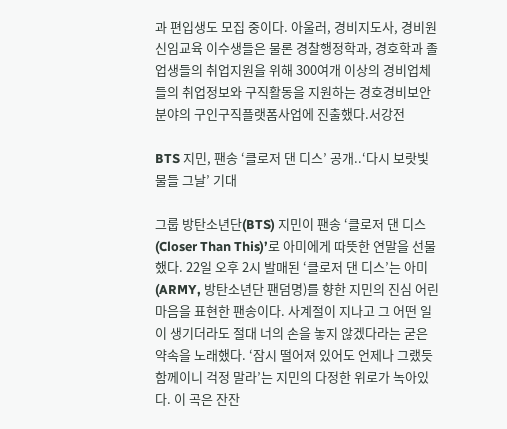과 편입생도 모집 중이다. 아울러, 경비지도사, 경비원신임교육 이수생들은 물론 경찰행정학과, 경호학과 졸업생들의 취업지원을 위해 300여개 이상의 경비업체들의 취업정보와 구직활동을 지원하는 경호경비보안분야의 구인구직플랫폼사업에 진출했다.서강전

BTS 지민, 팬송 ‘클로저 댄 디스’ 공개..‘다시 보랏빛 물들 그날’ 기대

그룹 방탄소년단(BTS) 지민이 팬송 ‘클로저 댄 디스(Closer Than This)’로 아미에게 따뜻한 연말을 선물했다. 22일 오후 2시 발매된 ‘클로저 댄 디스’는 아미(ARMY, 방탄소년단 팬덤명)를 향한 지민의 진심 어린 마음을 표현한 팬송이다. 사계절이 지나고 그 어떤 일이 생기더라도 절대 너의 손을 놓지 않겠다라는 굳은 약속을 노래했다. ‘잠시 떨어져 있어도 언제나 그랬듯 함께이니 걱정 말라’는 지민의 다정한 위로가 녹아있다. 이 곡은 잔잔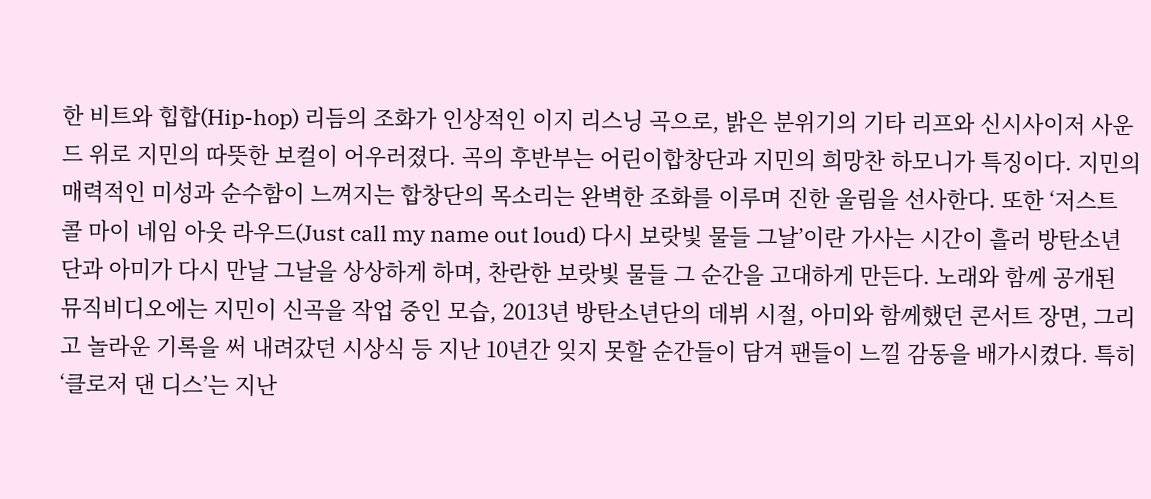한 비트와 힙합(Hip-hop) 리듬의 조화가 인상적인 이지 리스닝 곡으로, 밝은 분위기의 기타 리프와 신시사이저 사운드 위로 지민의 따뜻한 보컬이 어우러졌다. 곡의 후반부는 어린이합창단과 지민의 희망찬 하모니가 특징이다. 지민의 매력적인 미성과 순수함이 느껴지는 합창단의 목소리는 완벽한 조화를 이루며 진한 울림을 선사한다. 또한 ‘저스트 콜 마이 네임 아웃 라우드(Just call my name out loud) 다시 보랏빛 물들 그날’이란 가사는 시간이 흘러 방탄소년단과 아미가 다시 만날 그날을 상상하게 하며, 찬란한 보랏빛 물들 그 순간을 고대하게 만든다. 노래와 함께 공개된 뮤직비디오에는 지민이 신곡을 작업 중인 모습, 2013년 방탄소년단의 데뷔 시절, 아미와 함께했던 콘서트 장면, 그리고 놀라운 기록을 써 내려갔던 시상식 등 지난 10년간 잊지 못할 순간들이 담겨 팬들이 느낄 감동을 배가시켰다. 특히 ‘클로저 댄 디스’는 지난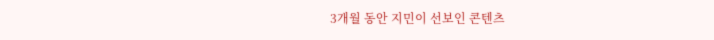3개월 동안 지민이 선보인 콘텐츠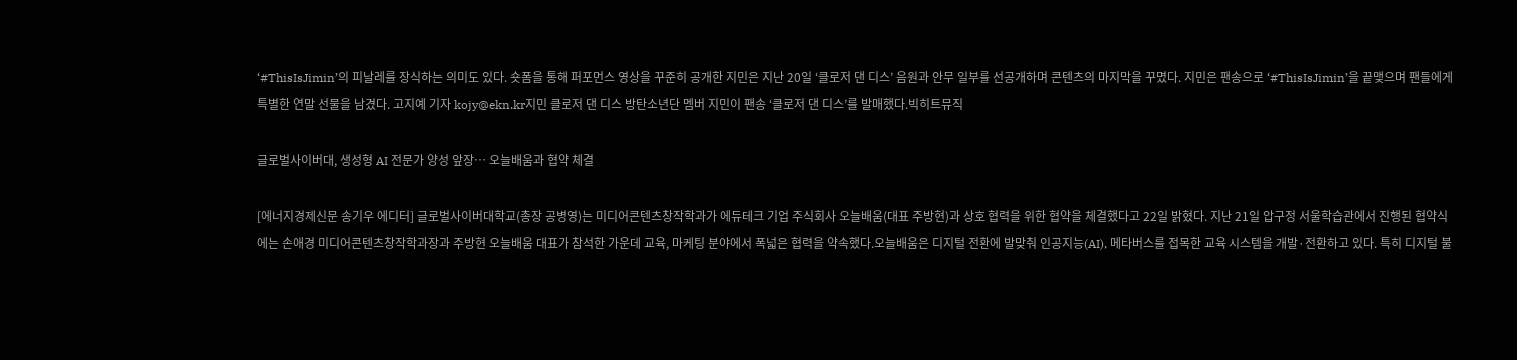‘#ThisIsJimin’의 피날레를 장식하는 의미도 있다. 숏폼을 통해 퍼포먼스 영상을 꾸준히 공개한 지민은 지난 20일 ‘클로저 댄 디스’ 음원과 안무 일부를 선공개하며 콘텐츠의 마지막을 꾸몄다. 지민은 팬송으로 ‘#ThisIsJimin’을 끝맺으며 팬들에게 특별한 연말 선물을 남겼다. 고지예 기자 kojy@ekn.kr지민 클로저 댄 디스 방탄소년단 멤버 지민이 팬송 ‘클로저 댄 디스’를 발매했다.빅히트뮤직

글로벌사이버대, 생성형 AI 전문가 양성 앞장… 오늘배움과 협약 체결

[에너지경제신문 송기우 에디터] 글로벌사이버대학교(총장 공병영)는 미디어콘텐츠창작학과가 에듀테크 기업 주식회사 오늘배움(대표 주방현)과 상호 협력을 위한 협약을 체결했다고 22일 밝혔다. 지난 21일 압구정 서울학습관에서 진행된 협약식에는 손애경 미디어콘텐츠창작학과장과 주방현 오늘배움 대표가 참석한 가운데 교육, 마케팅 분야에서 폭넓은 협력을 약속했다.오늘배움은 디지털 전환에 발맞춰 인공지능(AI), 메타버스를 접목한 교육 시스템을 개발·전환하고 있다. 특히 디지털 불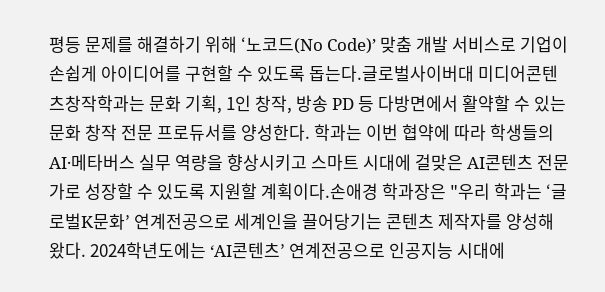평등 문제를 해결하기 위해 ‘노코드(No Code)’ 맞춤 개발 서비스로 기업이 손쉽게 아이디어를 구현할 수 있도록 돕는다.글로벌사이버대 미디어콘텐츠창작학과는 문화 기획, 1인 창작, 방송 PD 등 다방면에서 활약할 수 있는 문화 창작 전문 프로듀서를 양성한다. 학과는 이번 협약에 따라 학생들의 AI·메타버스 실무 역량을 향상시키고 스마트 시대에 걸맞은 AI콘텐츠 전문가로 성장할 수 있도록 지원할 계획이다.손애경 학과장은 "우리 학과는 ‘글로벌K문화’ 연계전공으로 세계인을 끌어당기는 콘텐츠 제작자를 양성해왔다. 2024학년도에는 ‘AI콘텐츠’ 연계전공으로 인공지능 시대에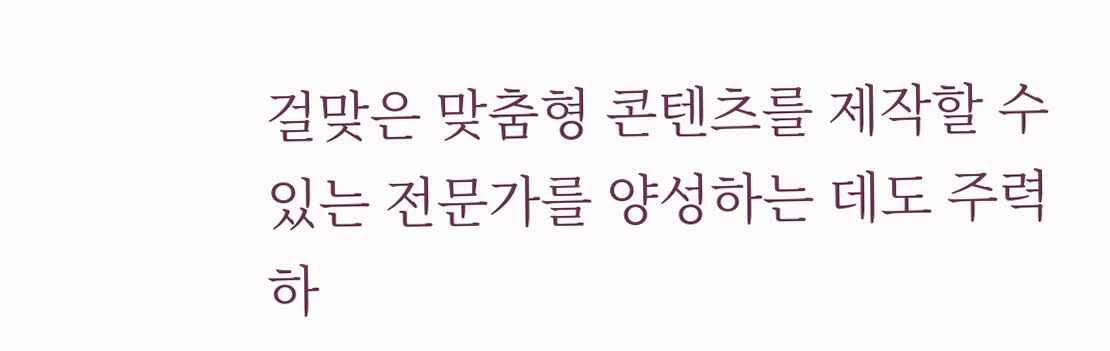걸맞은 맞춤형 콘텐츠를 제작할 수 있는 전문가를 양성하는 데도 주력하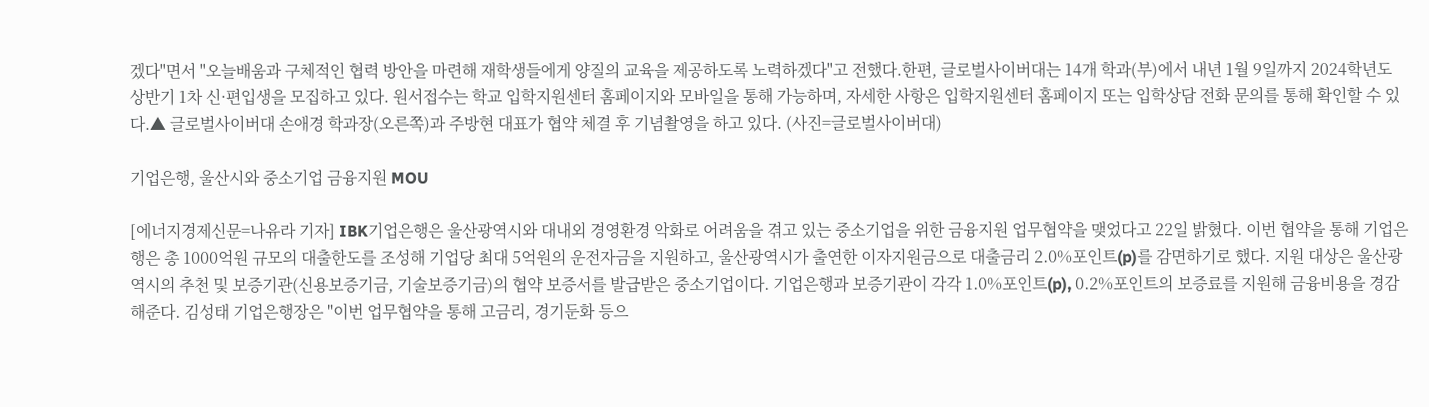겠다"면서 "오늘배움과 구체적인 협력 방안을 마련해 재학생들에게 양질의 교육을 제공하도록 노력하겠다"고 전했다.한편, 글로벌사이버대는 14개 학과(부)에서 내년 1월 9일까지 2024학년도 상반기 1차 신·편입생을 모집하고 있다. 원서접수는 학교 입학지원센터 홈페이지와 모바일을 통해 가능하며, 자세한 사항은 입학지원센터 홈페이지 또는 입학상담 전화 문의를 통해 확인할 수 있다.▲ 글로벌사이버대 손애경 학과장(오른쪽)과 주방현 대표가 협약 체결 후 기념촬영을 하고 있다. (사진=글로벌사이버대)

기업은행, 울산시와 중소기업 금융지원 MOU

[에너지경제신문=나유라 기자] IBK기업은행은 울산광역시와 대내외 경영환경 악화로 어려움을 겪고 있는 중소기업을 위한 금융지원 업무협약을 맺었다고 22일 밝혔다. 이번 협약을 통해 기업은행은 총 1000억원 규모의 대출한도를 조성해 기업당 최대 5억원의 운전자금을 지원하고, 울산광역시가 출연한 이자지원금으로 대출금리 2.0%포인트(p)를 감면하기로 했다. 지원 대상은 울산광역시의 추천 및 보증기관(신용보증기금, 기술보증기금)의 협약 보증서를 발급받은 중소기업이다. 기업은행과 보증기관이 각각 1.0%포인트(p), 0.2%포인트의 보증료를 지원해 금융비용을 경감해준다. 김성태 기업은행장은 "이번 업무협약을 통해 고금리, 경기둔화 등으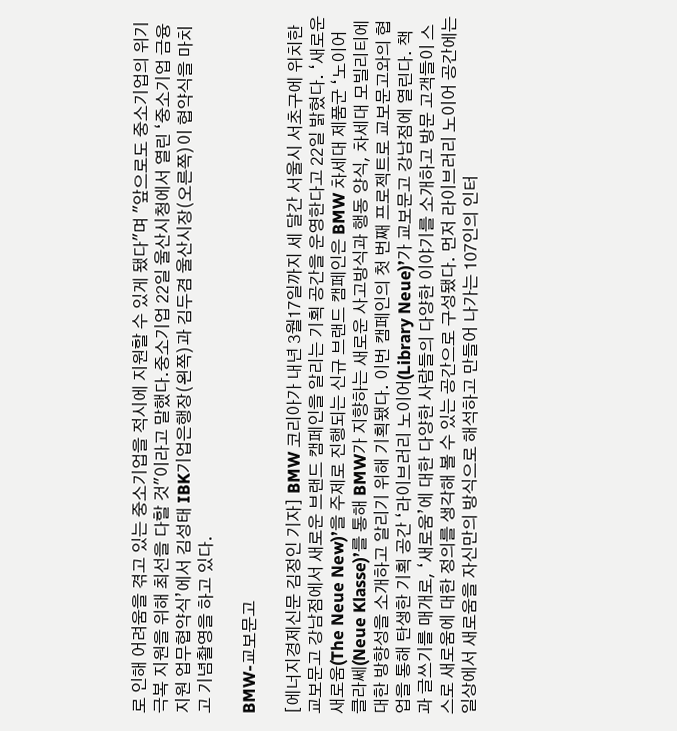로 인해 어려움을 겪고 있는 중소기업을 적시에 지원할 수 있게 됐다"며 "앞으로도 중소기업의 위기극복 지원을 위해 최선을 다할 것"이라고 말했다.중소기업 22일 울산시청에서 열린 ‘중소기업 금융지원 업무협약식’에서 김성태 IBK기업은행장(왼쪽)과 김두겸 울산시장(오른쪽)이 협약식을 마치고 기념촬영을 하고 있다.

BMW-교보문고

[에너지경제신문 김정인 기자] BMW 코리아가 내년 3월17일까지 세 달간 서울시 서초구에 위치한 교보문고 강남점에서 새로운 브랜드 캠페인을 알리는 기획 공간을 운영한다고 22일 밝혔다. ‘새로운 새로움(The Neue New)’을 주제로 진행되는 신규 브랜드 캠페인은 BMW 차세대 제품군 ‘노이어 클라쎄(Neue Klasse)’를 통해 BMW가 지향하는 새로운 사고방식과 행동 양식, 차세대 모빌리티에 대한 방향성을 소개하고 알리기 위해 기획됐다. 이번 캠페인의 첫 번째 프로젝트로 교보문고와의 협업을 통해 탄생한 기획 공간 ‘라이브러리 노이어(Library Neue)’가 교보문고 강남점에 열린다. 책과 글쓰기를 매개로, ‘새로움’에 대한 다양한 사람들의 다양한 이야기를 소개하고 방문 고객들이 스스로 새로움에 대한 정의를 생각해 볼 수 있는 공간으로 구성됐다. 먼저 라이브러리 노이어 공간에는 일상에서 새로움을 자신만의 방식으로 해석하고 만들어 나가는 107인의 인터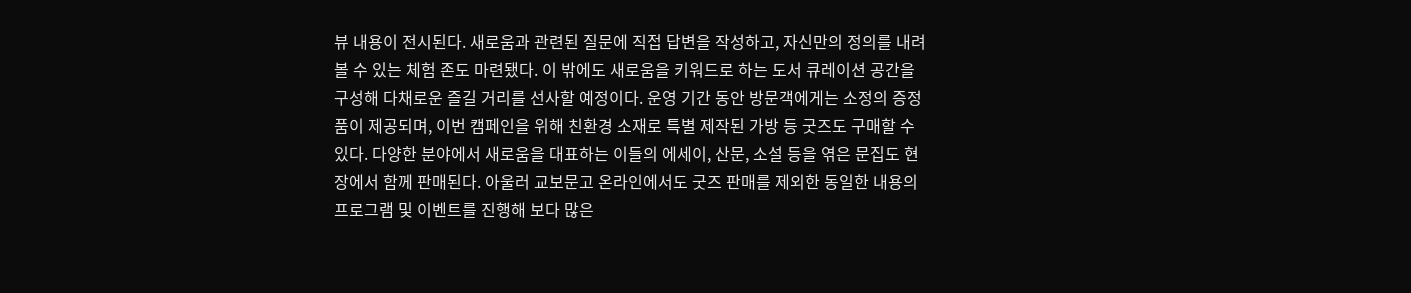뷰 내용이 전시된다. 새로움과 관련된 질문에 직접 답변을 작성하고, 자신만의 정의를 내려볼 수 있는 체험 존도 마련됐다. 이 밖에도 새로움을 키워드로 하는 도서 큐레이션 공간을 구성해 다채로운 즐길 거리를 선사할 예정이다. 운영 기간 동안 방문객에게는 소정의 증정품이 제공되며, 이번 캠페인을 위해 친환경 소재로 특별 제작된 가방 등 굿즈도 구매할 수 있다. 다양한 분야에서 새로움을 대표하는 이들의 에세이, 산문, 소설 등을 엮은 문집도 현장에서 함께 판매된다. 아울러 교보문고 온라인에서도 굿즈 판매를 제외한 동일한 내용의 프로그램 및 이벤트를 진행해 보다 많은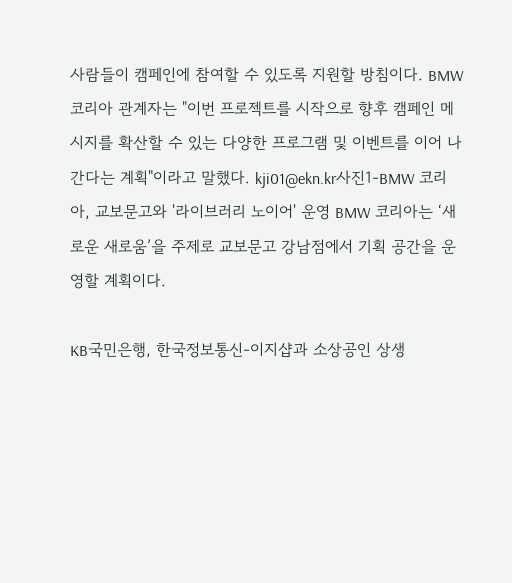사람들이 캠페인에 참여할 수 있도록 지원할 방침이다. BMW 코리아 관계자는 "이번 프로젝트를 시작으로 향후 캠페인 메시지를 확산할 수 있는 다양한 프로그램 및 이벤트를 이어 나간다는 계획"이라고 말했다. kji01@ekn.kr사진1-BMW 코리아, 교보문고와 '라이브러리 노이어' 운영 BMW 코리아는 ‘새로운 새로움’을 주제로 교보문고 강남점에서 기획 공간을 운영할 계획이다.

KB국민은행, 한국정보통신-이지샵과 소상공인 상생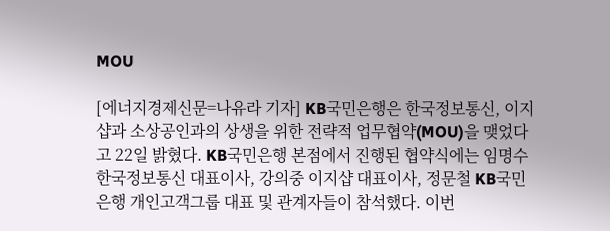MOU

[에너지경제신문=나유라 기자] KB국민은행은 한국정보통신, 이지샵과 소상공인과의 상생을 위한 전략적 업무협약(MOU)을 맺었다고 22일 밝혔다. KB국민은행 본점에서 진행된 협약식에는 임명수 한국정보통신 대표이사, 강의중 이지샵 대표이사, 정문철 KB국민은행 개인고객그룹 대표 및 관계자들이 참석했다. 이번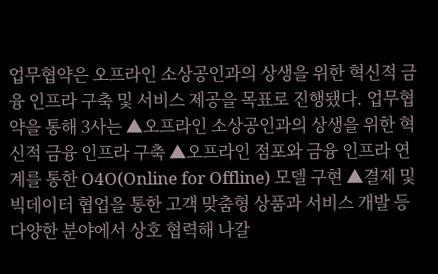업무협약은 오프라인 소상공인과의 상생을 위한 혁신적 금융 인프라 구축 및 서비스 제공을 목표로 진행됐다. 업무협약을 통해 3사는 ▲오프라인 소상공인과의 상생을 위한 혁신적 금융 인프라 구축 ▲오프라인 점포와 금융 인프라 연계를 통한 O4O(Online for Offline) 모델 구현 ▲결제 및 빅데이터 협업을 통한 고객 맞춤형 상품과 서비스 개발 등 다양한 분야에서 상호 협력해 나갈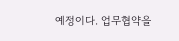예정이다. 업무협약을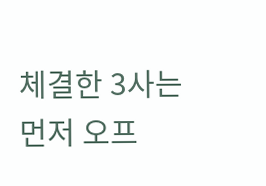체결한 3사는 먼저 오프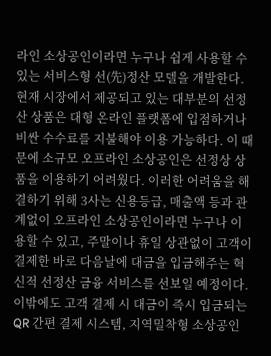라인 소상공인이라면 누구나 쉽게 사용할 수 있는 서비스형 선(先)정산 모델을 개발한다. 현재 시장에서 제공되고 있는 대부분의 선정산 상품은 대형 온라인 플랫폼에 입점하거나 비싼 수수료를 지불해야 이용 가능하다. 이 때문에 소규모 오프라인 소상공인은 선정상 상품을 이용하기 어려웠다. 이러한 어려움을 해결하기 위해 3사는 신용등급, 매출액 등과 관계없이 오프라인 소상공인이라면 누구나 이용할 수 있고, 주말이나 휴일 상관없이 고객이 결제한 바로 다음날에 대금을 입금해주는 혁신적 선정산 금융 서비스를 선보일 예정이다. 이밖에도 고객 결제 시 대금이 즉시 입금되는 QR 간편 결제 시스템, 지역밀착형 소상공인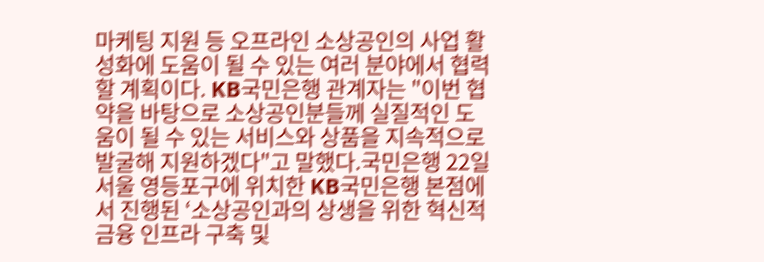마케팅 지원 등 오프라인 소상공인의 사업 활성화에 도움이 될 수 있는 여러 분야에서 협력할 계획이다. KB국민은행 관계자는 "이번 협약을 바탕으로 소상공인분들께 실질적인 도움이 될 수 있는 서비스와 상품을 지속적으로 발굴해 지원하겠다"고 말했다.국민은행 22일 서울 영등포구에 위치한 KB국민은행 본점에서 진행된 ‘소상공인과의 상생을 위한 혁신적 금융 인프라 구축 및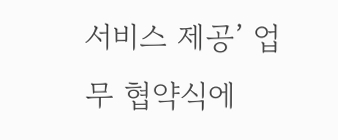서비스 제공’ 업무 협약식에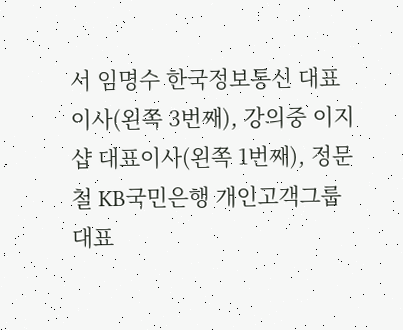서 임명수 한국정보통신 대표이사(왼쪽 3번째), 강의중 이지샵 대표이사(왼쪽 1번째), 정문철 KB국민은행 개인고객그룹 대표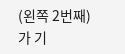(왼쪽 2번째)가 기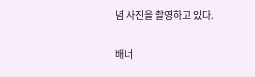념 사진을 촬영하고 있다.

배너